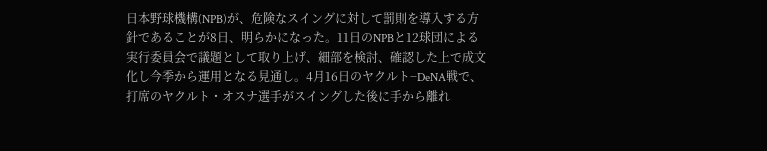日本野球機構(NPB)が、危険なスイングに対して罰則を導入する方針であることが8日、明らかになった。11日のNPBと12球団による実行委員会で議題として取り上げ、細部を検討、確認した上で成文化し今季から運用となる見通し。4月16日のヤクルト−DeNA戦で、打席のヤクルト・オスナ選手がスイングした後に手から離れ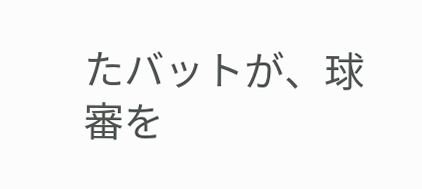たバットが、球審を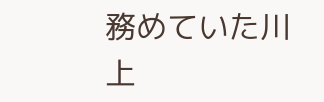務めていた川上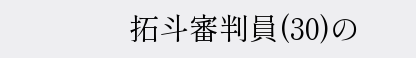拓斗審判員(30)の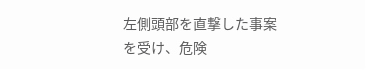左側頭部を直撃した事案を受け、危険